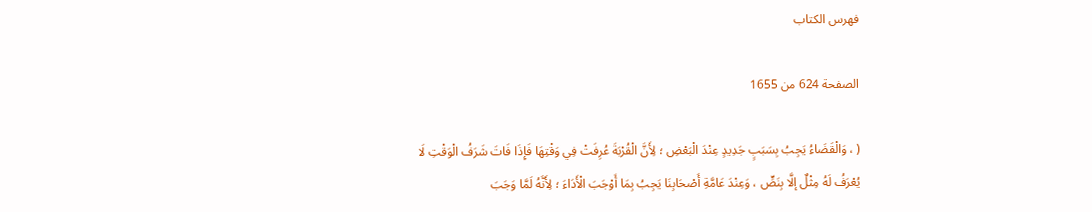فهرس الكتاب

الصفحة 624 من 1655

( ، وَالْقَضَاءُ يَجِبُ بِسَبَبٍ جَدِيدٍ عِنْدَ الْبَعْضِ ؛ لِأَنَّ الْقُرْبَةَ عُرِفَتْ فِي وَقْتِهَا فَإِذَا فَاتَ شَرَفُ الْوَقْتِ لَا يُعْرَفُ لَهُ مِثْلٌ إلَّا بِنَصٍّ ، وَعِنْدَ عَامَّةِ أَصْحَابِنَا يَجِبُ بِمَا أَوْجَبَ الْأَدَاءَ ؛ لِأَنَّهُ لَمَّا وَجَبَ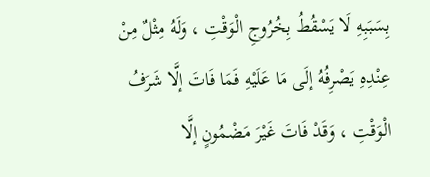بِسَبَبِهِ لَا يَسْقُطُ بِخُرُوجِ الْوَقْتِ ، وَلَهُ مِثْلٌ مِنْ عِنْدِهِ يَصْرِفُهُ إلَى مَا عَلَيْهِ فَمَا فَاتَ إلَّا شَرَفُ الْوَقْتِ ، وَقَدْ فَاتَ غَيْرَ مَضْمُونٍ إلَّا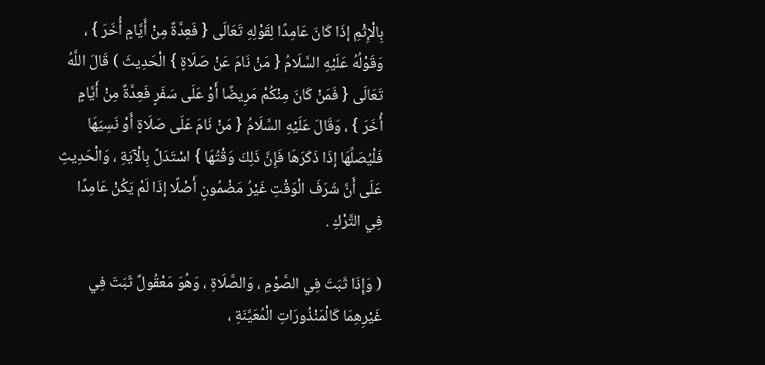بِالْإِثْمِ إذَا كَانَ عَامِدًا لِقَوْلِهِ تَعَالَى { فَعِدَّةٌ مِنْ أَيَّامٍ أُخَرَ } ، وَقَوْلُهُ عَلَيْهِ السَّلَامُ { مَنْ نَامَ عَنْ صَلَاةٍ } الْحَدِيثَ ) قَالَ اللَّهُ تَعَالَى { فَمَنْ كَانَ مِنْكُمْ مَرِيضًا أَوْ عَلَى سَفَرٍ فَعِدَّةٌ مِنْ أَيَّامٍ أُخَرَ } ، وَقَالَ عَلَيْهِ السَّلَامُ { مَنْ نَامَ عَلَى صَلَاةٍ أَوْ نَسِيَهَا فَلْيُصَلِّهَا إذَا ذَكَرَهَا فَإِنَّ ذَلِكَ وَقْتُهَا } اسْتَدَلَّ بِالْآيَةِ ، وَالْحَدِيثِ عَلَى أَنَّ شَرَفَ الْوَقْتِ غَيْرُ مَضْمُونٍ أَصْلًا إذَا لَمْ يَكُنْ عَامِدًا فِي التَّرْكِ .

( وَإِذَا ثَبَتَ فِي الصَّوْمِ ، وَالصَّلَاةِ ، وَهُوَ مَعْقُولٌ ثَبَتَ فِي غَيْرِهِمَا كَالْمَنْذُورَاتِ الْمُعَيَّنَةِ ،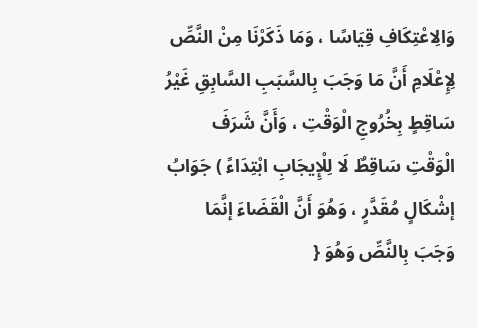وَالِاعْتِكَافِ قِيَاسًا ، وَمَا ذَكَرْنَا مِنْ النَّصِّ لِإِعْلَامِ أَنَّ مَا وَجَبَ بِالسَّبَبِ السَّابِقِ غَيْرُ سَاقِطٍ بِخُرُوجِ الْوَقْتِ ، وَأَنَّ شَرَفَ الْوَقْتِ سَاقِطٌ لَا لِلْإِيجَابِ ابْتِدَاءً ) جَوَابُ إشْكَالٍ مُقَدَّرٍ ، وَهُوَ أَنَّ الْقَضَاءَ إنَّمَا وَجَبَ بِالنَّصِّ وَهُوَ {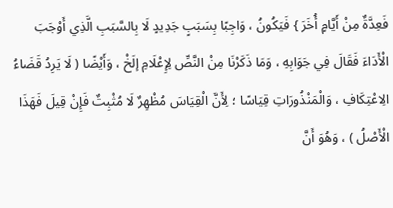فَعِدَّةٌ مِنْ أَيَّامٍ أُخَرَ } فَيَكُونُ ، وَاجِبًا بِسَبَبٍ جَدِيدٍ لَا بِالسَّبَبِ الَّذِي أَوْجَبَ الْأَدَاءَ فَقَالَ فِي جَوَابِهِ ، وَمَا ذَكَرْنَا مِنْ النَّصِّ لِإِعْلَامِ إلَخْ ، وَأَيْضًا ( لَا يَرِدُ قَضَاءُ الِاعْتِكَافِ ، وَالْمَنْذُورَاتِ قِيَاسًا ؛ لِأَنَّ الْقِيَاسَ مُظْهِرٌ لَا مُثْبِتٌ فَإِنْ قِيلَ فَهَذَا الْأَصْلُ ) ، وَهُوَ أَنَّ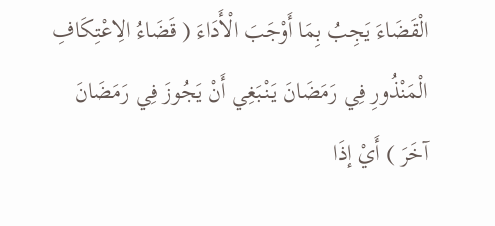الْقَضَاءَ يَجِبُ بِمَا أَوْجَبَ الْأَدَاءَ ( قَضَاءُ الِاعْتِكَافِ الْمَنْذُورِ فِي رَمَضَانَ يَنْبَغِي أَنْ يَجُوزَ فِي رَمَضَانَ آخَرَ ) أَيْ إذَا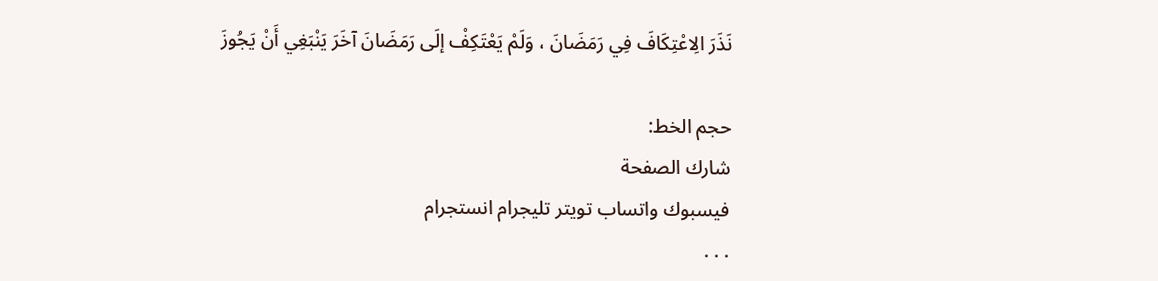نَذَرَ الِاعْتِكَافَ فِي رَمَضَانَ ، وَلَمْ يَعْتَكِفْ إلَى رَمَضَانَ آخَرَ يَنْبَغِي أَنْ يَجُوزَ

حجم الخط:
شارك الصفحة
فيسبوك واتساب تويتر تليجرام انستجرام
. . .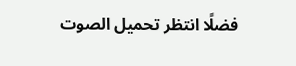فضلًا انتظر تحميل الصوت